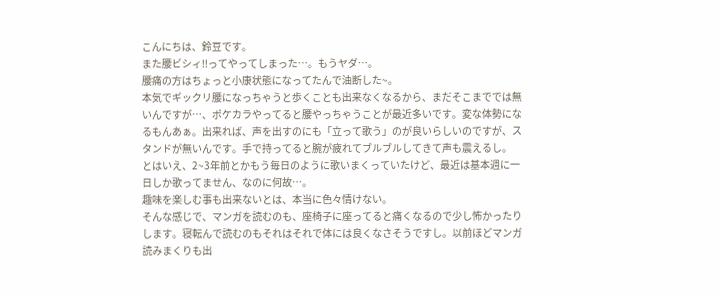こんにちは、鈴豆です。
また腰ビシィ!!ってやってしまった…。もうヤダ…。
腰痛の方はちょっと小康状態になってたんで油断した~。
本気でギックリ腰になっちゃうと歩くことも出来なくなるから、まだそこまででは無いんですが…、ポケカラやってると腰やっちゃうことが最近多いです。変な体勢になるもんあぁ。出来れば、声を出すのにも「立って歌う」のが良いらしいのですが、スタンドが無いんです。手で持ってると腕が疲れてブルブルしてきて声も震えるし。
とはいえ、2~3年前とかもう毎日のように歌いまくっていたけど、最近は基本週に一日しか歌ってません、なのに何故…。
趣味を楽しむ事も出来ないとは、本当に色々情けない。
そんな感じで、マンガを読むのも、座椅子に座ってると痛くなるので少し怖かったりします。寝転んで読むのもそれはそれで体には良くなさそうですし。以前ほどマンガ読みまくりも出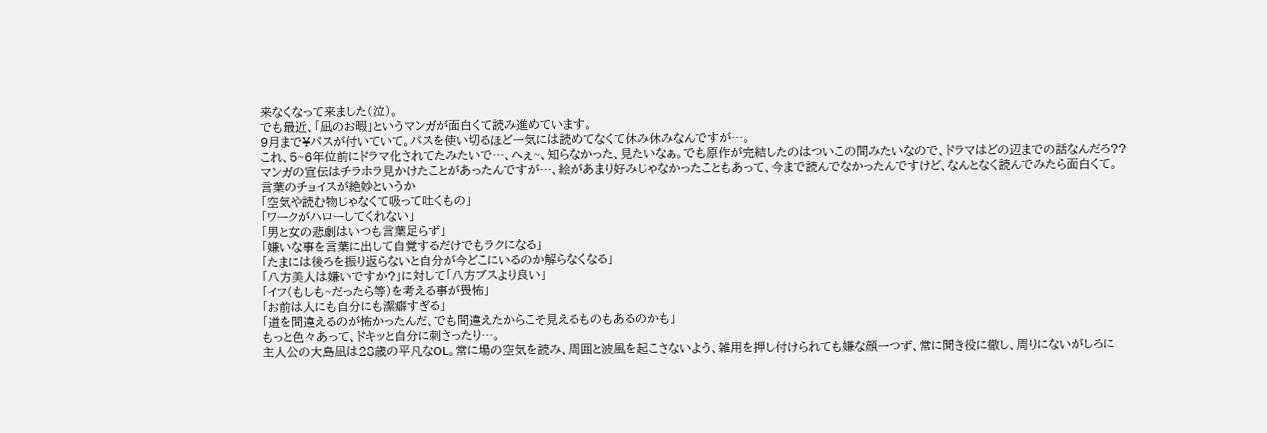来なくなって来ました(泣)。
でも最近、「凪のお暇」というマンガが面白くて読み進めています。
9月まで¥パスが付いていて。パスを使い切るほど一気には読めてなくて休み休みなんですが…。
これ、5~6年位前にドラマ化されてたみたいで…、へぇ~、知らなかった、見たいなぁ。でも原作が完結したのはついこの間みたいなので、ドラマはどの辺までの話なんだろ??
マンガの宣伝はチラホラ見かけたことがあったんですが…、絵があまり好みじゃなかったこともあって、今まで読んでなかったんですけど、なんとなく読んでみたら面白くて。
言葉のチョイスが絶妙というか
「空気や読む物じゃなくて吸って吐くもの」
「ワークがハローしてくれない」
「男と女の悲劇はいつも言葉足らず」
「嫌いな事を言葉に出して自覚するだけでもラクになる」
「たまには後ろを振り返らないと自分が今どこにいるのか解らなくなる」
「八方美人は嫌いですか?」に対して「八方ブスより良い」
「イフ(もしも~だったら等)を考える事が畏怖」
「お前は人にも自分にも潔癖すぎる」
「道を間違えるのが怖かったんだ、でも間違えたからこそ見えるものもあるのかも」
もっと色々あって、ドキッと自分に刺さったり…。
主人公の大島凪は28歳の平凡なOL。常に場の空気を読み、周囲と波風を起こさないよう、雑用を押し付けられても嫌な顔一つず、常に聞き役に徹し、周りにないがしろに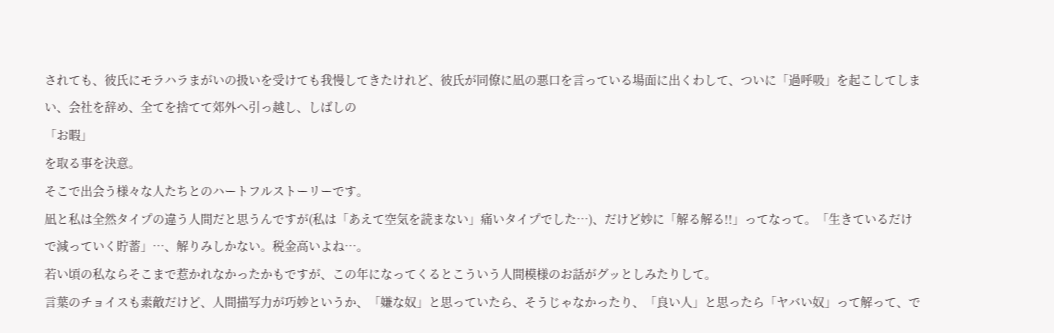されても、彼氏にモラハラまがいの扱いを受けても我慢してきたけれど、彼氏が同僚に凪の悪口を言っている場面に出くわして、ついに「過呼吸」を起こしてしまい、会社を辞め、全てを捨てて郊外へ引っ越し、しばしの
「お暇」
を取る事を決意。
そこで出会う様々な人たちとのハートフルストーリーです。
凪と私は全然タイプの違う人間だと思うんですが(私は「あえて空気を読まない」痛いタイプでした…)、だけど妙に「解る解る!!」ってなって。「生きているだけで減っていく貯蓄」…、解りみしかない。税金高いよね…。
若い頃の私ならそこまで惹かれなかったかもですが、この年になってくるとこういう人間模様のお話がグッとしみたりして。
言葉のチョイスも素敵だけど、人間描写力が巧妙というか、「嫌な奴」と思っていたら、そうじゃなかったり、「良い人」と思ったら「ヤバい奴」って解って、で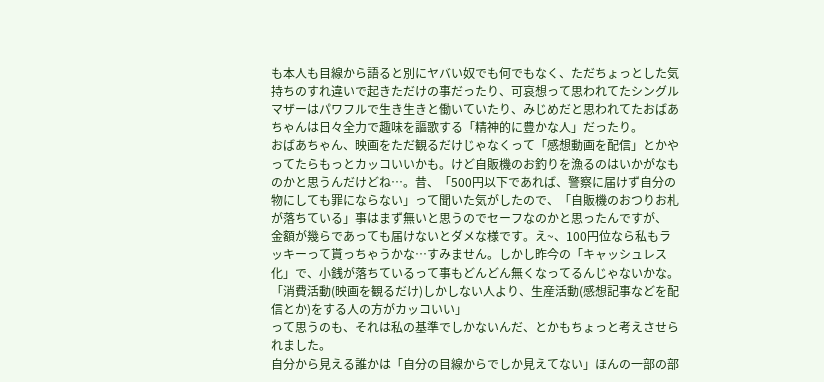も本人も目線から語ると別にヤバい奴でも何でもなく、ただちょっとした気持ちのすれ違いで起きただけの事だったり、可哀想って思われてたシングルマザーはパワフルで生き生きと働いていたり、みじめだと思われてたおばあちゃんは日々全力で趣味を謳歌する「精神的に豊かな人」だったり。
おばあちゃん、映画をただ観るだけじゃなくって「感想動画を配信」とかやってたらもっとカッコいいかも。けど自販機のお釣りを漁るのはいかがなものかと思うんだけどね…。昔、「500円以下であれば、警察に届けず自分の物にしても罪にならない」って聞いた気がしたので、「自販機のおつりお札が落ちている」事はまず無いと思うのでセーフなのかと思ったんですが、
金額が幾らであっても届けないとダメな様です。え~、100円位なら私もラッキーって貰っちゃうかな…すみません。しかし昨今の「キャッシュレス化」で、小銭が落ちているって事もどんどん無くなってるんじゃないかな。
「消費活動(映画を観るだけ)しかしない人より、生産活動(感想記事などを配信とか)をする人の方がカッコいい」
って思うのも、それは私の基準でしかないんだ、とかもちょっと考えさせられました。
自分から見える誰かは「自分の目線からでしか見えてない」ほんの一部の部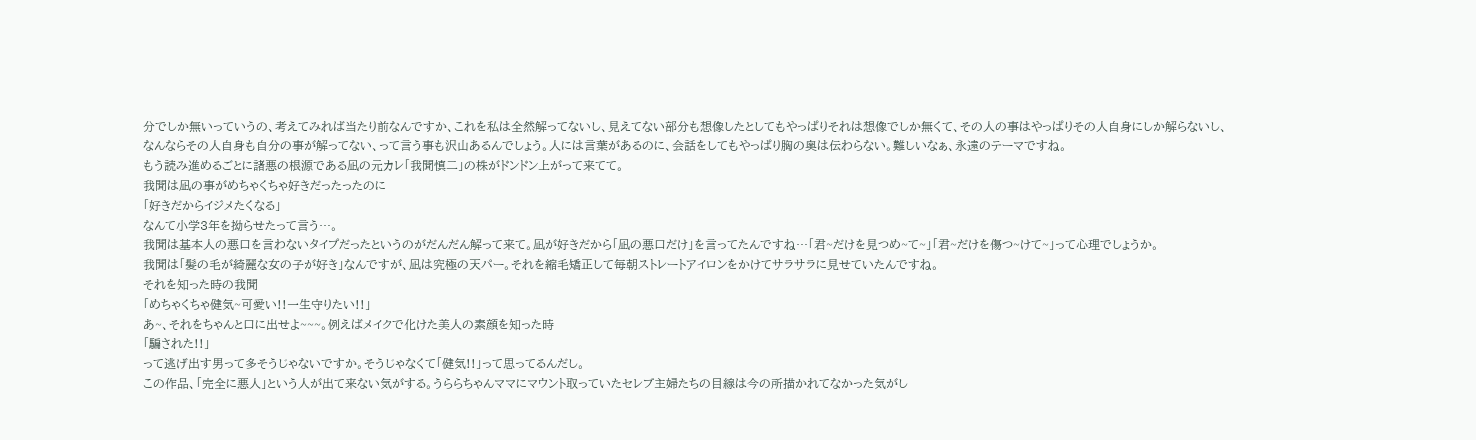分でしか無いっていうの、考えてみれば当たり前なんですか、これを私は全然解ってないし、見えてない部分も想像したとしてもやっぱりそれは想像でしか無くて、その人の事はやっぱりその人自身にしか解らないし、なんならその人自身も自分の事が解ってない、って言う事も沢山あるんでしょう。人には言葉があるのに、会話をしてもやっぱり胸の奥は伝わらない。難しいなぁ、永遠のテーマですね。
もう読み進めるごとに諸悪の根源である凪の元カレ「我聞慎二」の株がドンドン上がって来てて。
我聞は凪の事がめちゃくちゃ好きだったったのに
「好きだからイジメたくなる」
なんて小学3年を拗らせたって言う…。
我聞は基本人の悪口を言わないタイプだったというのがだんだん解って来て。凪が好きだから「凪の悪口だけ」を言ってたんですね…「君~だけを見つめ~て~」「君~だけを傷つ~けて~」って心理でしょうか。
我聞は「髪の毛が綺麗な女の子が好き」なんですが、凪は究極の天パー。それを縮毛矯正して毎朝ストレートアイロンをかけてサラサラに見せていたんですね。
それを知った時の我聞
「めちゃくちゃ健気~可愛い!!一生守りたい!!」
あ~、それをちゃんと口に出せよ~~~。例えばメイクで化けた美人の素顔を知った時
「騙された!!」
って逃げ出す男って多そうじゃないですか。そうじゃなくて「健気!!」って思ってるんだし。
この作品、「完全に悪人」という人が出て来ない気がする。うららちゃんママにマウント取っていたセレブ主婦たちの目線は今の所描かれてなかった気がし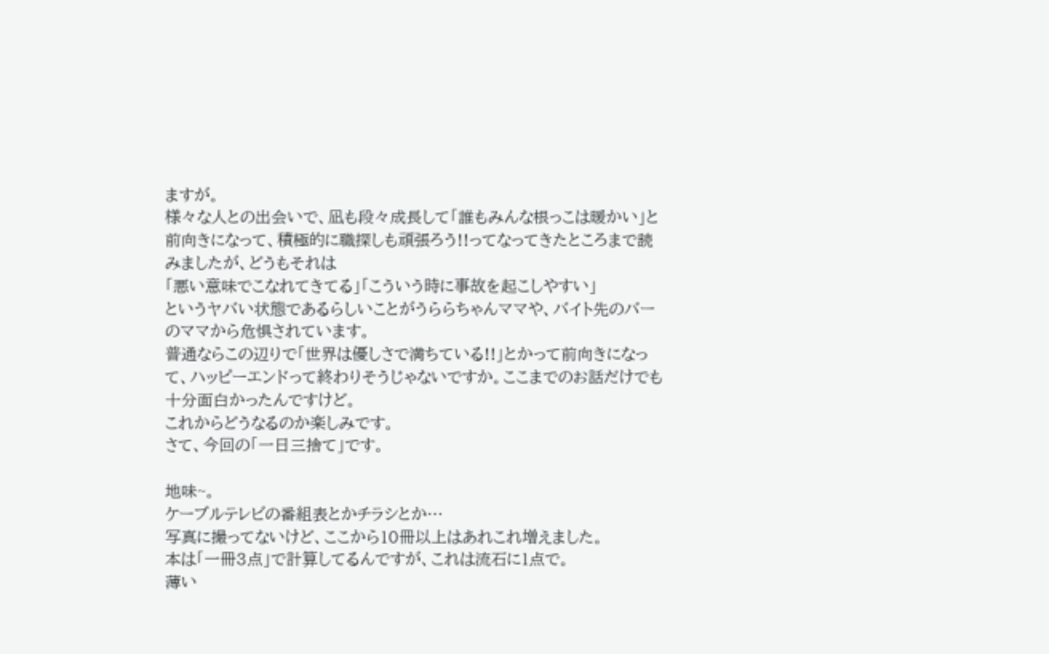ますが。
様々な人との出会いで、凪も段々成長して「誰もみんな根っこは暖かい」と前向きになって、積極的に職探しも頑張ろう!!ってなってきたところまで読みましたが、どうもそれは
「悪い意味でこなれてきてる」「こういう時に事故を起こしやすい」
というヤバい状態であるらしいことがうららちゃんママや、バイト先のバーのママから危惧されています。
普通ならこの辺りで「世界は優しさで満ちている!!」とかって前向きになって、ハッピーエンドって終わりそうじゃないですか。ここまでのお話だけでも十分面白かったんですけど。
これからどうなるのか楽しみです。
さて、今回の「一日三捨て」です。

地味~。
ケーブルテレビの番組表とかチラシとか…
写真に撮ってないけど、ここから10冊以上はあれこれ増えました。
本は「一冊3点」で計算してるんですが、これは流石に1点で。
薄い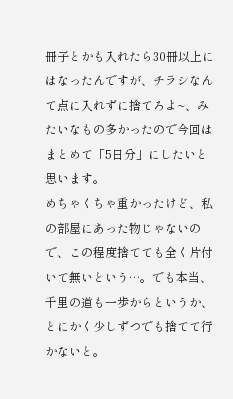冊子とかも入れたら30冊以上にはなったんですが、チラシなんて点に入れずに捨てろよ~、みたいなもの多かったので今回はまとめて「5日分」にしたいと思います。
めちゃくちゃ重かったけど、私の部屋にあった物じゃないので、この程度捨てても全く片付いて無いという…。でも本当、千里の道も一歩からというか、とにかく少しずつでも捨てて行かないと。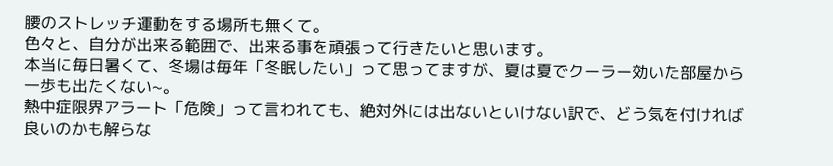腰のストレッチ運動をする場所も無くて。
色々と、自分が出来る範囲で、出来る事を頑張って行きたいと思います。
本当に毎日暑くて、冬場は毎年「冬眠したい」って思ってますが、夏は夏でクーラー効いた部屋から一歩も出たくない~。
熱中症限界アラート「危険」って言われても、絶対外には出ないといけない訳で、どう気を付ければ良いのかも解らな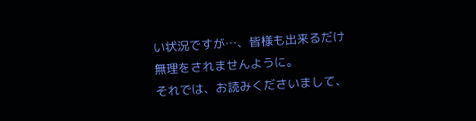い状況ですが…、皆様も出来るだけ無理をされませんように。
それでは、お読みくださいまして、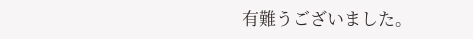有難うございました。